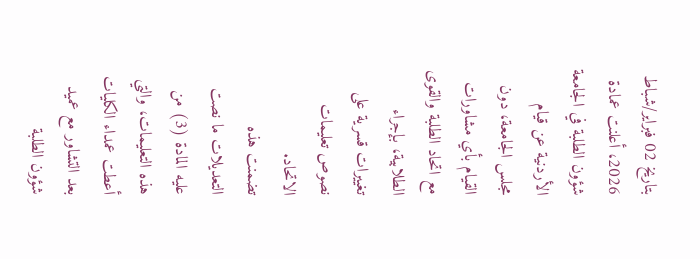بتاريخ 02 فبراير/شباط 2026، أعلنت عمادة شؤون الطلبة في الجامعة الأردنية عن قيام مجلس الجامعة، دون القيام بأي مشاورات مع اتحاد الطلبة والقوى الطلابية، بإجراء تغييرات قسرية على نصوص تعليمات الاتحاد.
تضمنت هذه التعديلات ما نصت عليه المادة (3) من هذه التعليمات، والتي أعطت عمداء الكليات بعد التشاور مع عميد شؤون الطلبة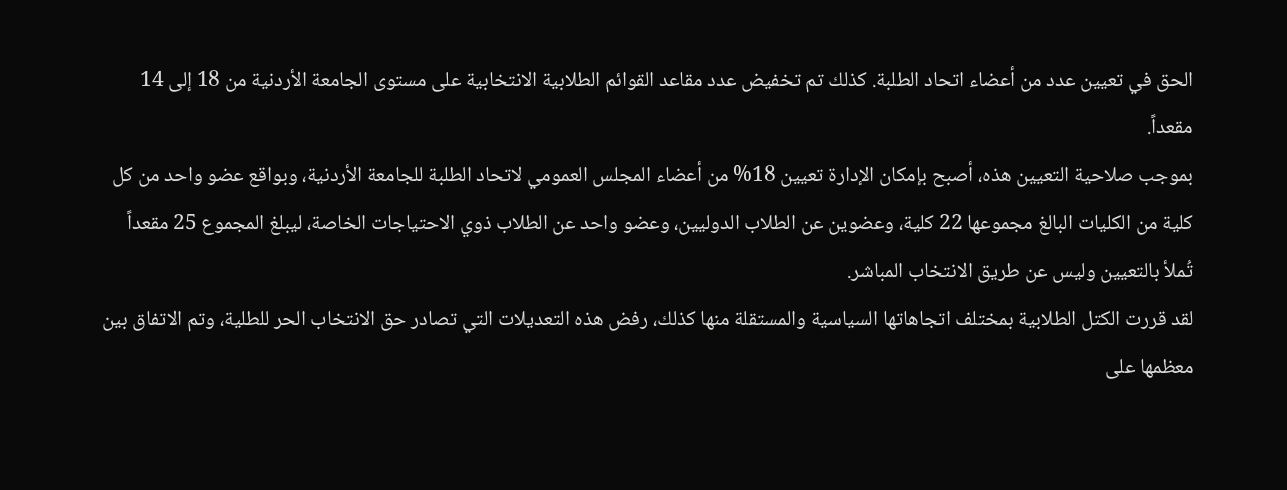الحق في تعيين عدد من أعضاء اتحاد الطلبة. كذلك تم تخفيض عدد مقاعد القوائم الطلابية الانتخابية على مستوى الجامعة الأردنية من 18 إلى 14 مقعداً.
بموجب صلاحية التعيين هذه، أصبح بإمكان الإدارة تعيين 18% من أعضاء المجلس العمومي لاتحاد الطلبة للجامعة الأردنية، وبواقع عضو واحد من كل كلية من الكليات البالغ مجموعها 22 كلية، وعضوين عن الطلاب الدوليين، وعضو واحد عن الطلاب ذوي الاحتياجات الخاصة، ليبلغ المجموع 25 مقعداً تُملأ بالتعيين وليس عن طريق الانتخاب المباشر.
لقد قررت الكتل الطلابية بمختلف اتجاهاتها السياسية والمستقلة منها كذلك، رفض هذه التعديلات التي تصادر حق الانتخاب الحر للطلية، وتم الاتفاق بين معظمها على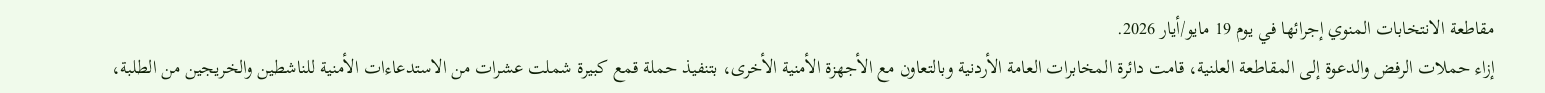مقاطعة الانتخابات المنوي إجرائها في يوم 19 مايو/أيار 2026.
إزاء حملات الرفض والدعوة إلى المقاطعة العلنية، قامت دائرة المخابرات العامة الأردنية وبالتعاون مع الأجهزة الأمنية الأخرى، بتنفيذ حملة قمع كبيرة شملت عشرات من الاستدعاءات الأمنية للناشطين والخريجين من الطلبة،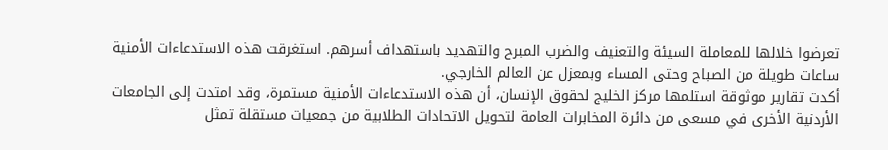تعرضوا خلالها للمعاملة السيئة والتعنيف والضرب المبرح والتهديد باستهداف أسرهم. استغرقت هذه الاستدعاءات الأمنية ساعات طويلة من الصباح وحتى المساء وبمعزل عن العالم الخارجي.
أكدت تقارير موثوقة استلمها مركز الخليج لحقوق الإنسان، أن هذه الاستدعاءات الأمنية مستمرة، وقد امتدت إلى الجامعات الأردنية الأخرى في مسعى من دائرة المخابرات العامة لتحويل الاتحادات الطلابية من جمعيات مستقلة تمثل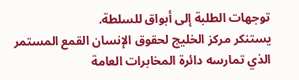توجهات الطلبة إلى أبواق للسلطة.
يستنكر مركز الخليج لحقوق الإنسان القمع المستمر الذي تمارسه دائرة المخابرات العامة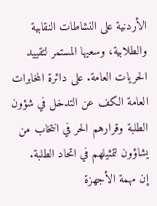الأردنية على النشاطات النقابية والطلابية، وسعيها المستمر لتقييد الحريات العامة. على دائرة المخابرات العامة الكف عن التدخل في شؤون الطلبة وقرارهم الحر في انتخاب من يشاؤون لتمثيلهم في اتحاد الطلبة.
إن مهمة الأجهزة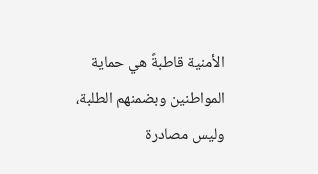الأمنية قاطبةً هي حماية المواطنين وبضمنهم الطلبة، وليس مصادرة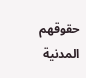حقوقهم المدنية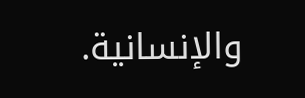والإنسانية.